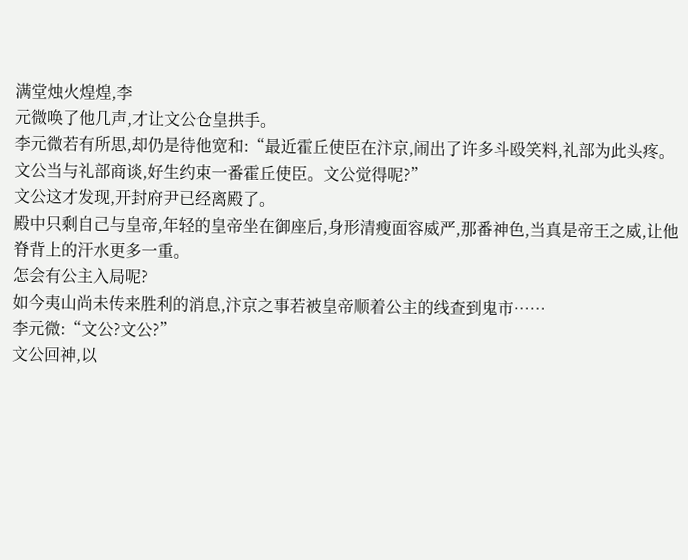满堂烛火煌煌,李
元微唤了他几声,才让文公仓皇拱手。
李元微若有所思,却仍是待他宽和:“最近霍丘使臣在汴京,闹出了许多斗殴笑料,礼部为此头疼。文公当与礼部商谈,好生约束一番霍丘使臣。文公觉得呢?”
文公这才发现,开封府尹已经离殿了。
殿中只剩自己与皇帝,年轻的皇帝坐在御座后,身形清瘦面容威严,那番神色,当真是帝王之威,让他脊背上的汗水更多一重。
怎会有公主入局呢?
如今夷山尚未传来胜利的消息,汴京之事若被皇帝顺着公主的线查到鬼市……
李元微:“文公?文公?”
文公回神,以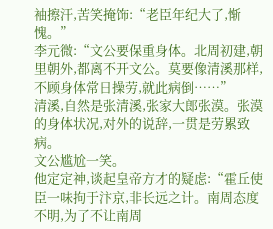袖擦汗,苦笑掩饰:“老臣年纪大了,惭愧。”
李元微:“文公要保重身体。北周初建,朝里朝外,都离不开文公。莫要像清溪那样,不顾身体常日操劳,就此病倒……”
清溪,自然是张清溪,张家大郎张漠。张漠的身体状况,对外的说辞,一贯是劳累致病。
文公尴尬一笑。
他定定神,谈起皇帝方才的疑虑:“霍丘使臣一味拘于汴京,非长远之计。南周态度不明,为了不让南周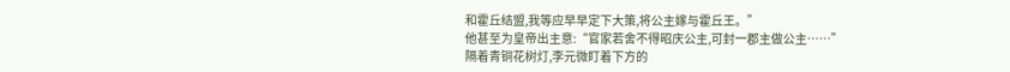和霍丘结盟,我等应早早定下大策,将公主嫁与霍丘王。”
他甚至为皇帝出主意:“官家若舍不得昭庆公主,可封一郡主做公主……”
隔着青铜花树灯,李元微盯着下方的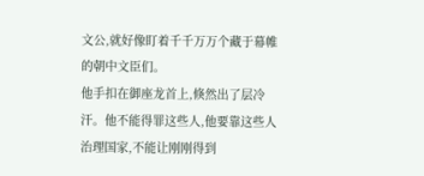文公,就好像盯着千千万万个藏于幕帷的朝中文臣们。
他手扣在御座龙首上,倏然出了层冷汗。他不能得罪这些人,他要靠这些人治理国家,不能让刚刚得到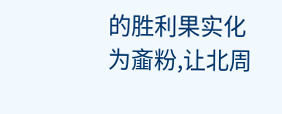的胜利果实化为齑粉,让北周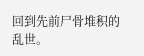回到先前尸骨堆积的乱世。